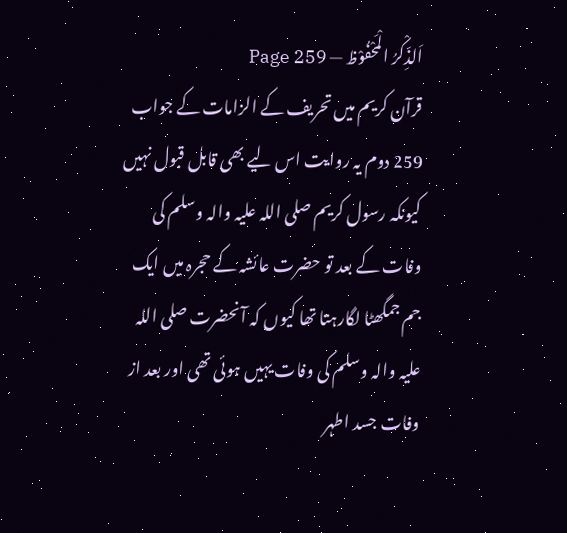اَلذِّکْرُ الْمَحْفُوْظ — Page 259
قرآن کریم میں تحریف کے الزامات کے جواب 259 دوم یہ روایت اس لیے بھی قابل قبول نہیں کیونکہ رسول کریم صلی اللہ علیہ والہ وسلم کی وفات کے بعد تو حضرت عائشہ کے حجرہ میں ایک جم جمگھٹا لگارہتا تھا کیوں کہ آنحضرت صلی اللہ علیہ والہ وسلم کی وفات یہیں ہوئی تھی اور بعد از وفات جسد اطہر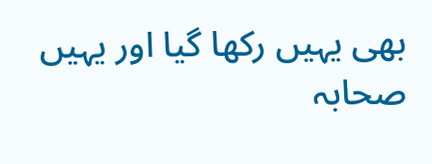بھی یہیں رکھا گیا اور یہیں صحابہ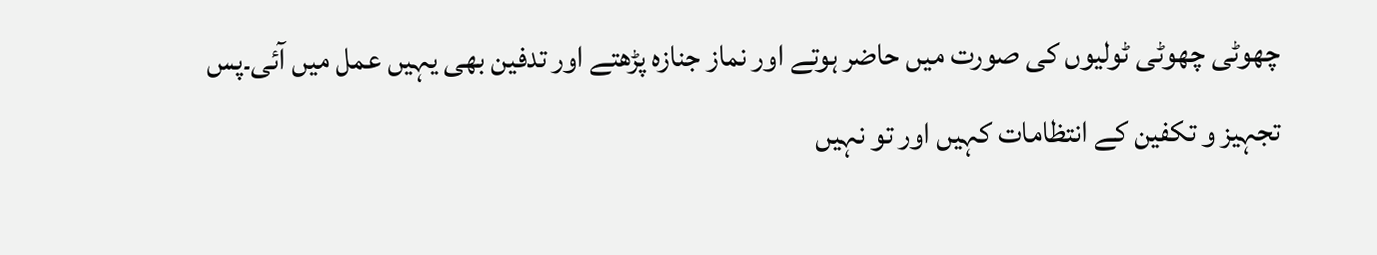چھوٹی چھوٹی ٹولیوں کی صورت میں حاضر ہوتے اور نماز جنازہ پڑھتے اور تدفین بھی یہیں عمل میں آئی۔پس تجہیز و تکفین کے انتظامات کہیں اور تو نہیں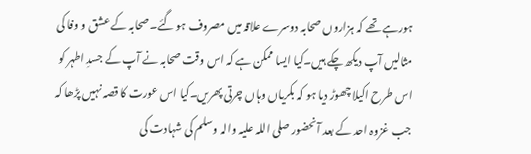ہورہے تھے کہ ہزاروں صحابہ دوسرے علاقہ میں مصروف ہو گئے۔صحابہ کے عشق و وفا کی مثالیں آپ دیکھ چکے ہیں۔کیا ایسا ممکن ہے کہ اس وقت صحابہ نے آپ کے جسدِ اطہر کو اس طرح اکیلا چھوڑ دیا ہو کہ بکریاں وہاں چرتی پھریں۔کیا اس عورت کا قصہ نہیں پڑھا کہ جب غزوہ احد کے بعد آنحضور صلی اللہ علیہ والہ وسلم کی شہادت کی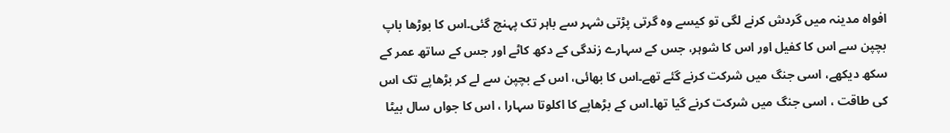افواہ مدینہ میں گردش کرنے لگی تو کیسے وہ گرتی پڑتی شہر سے باہر تک پہنچ گئی۔اس کا بوڑھا باپ بچپن سے اس کا کفیل اور اس کا شوہر، جس کے سہارے زندگی کے دکھ کاٹے اور جس کے ساتھ عمر کے سکھ دیکھے، اسی جنگ میں شرکت کرنے گئے تھے۔اس کا بھائی، اس کے بچپن سے لے کر بڑھاپے تک اس کی طاقت ، اسی جنگ میں شرکت کرنے گیا تھا۔اس کے بڑھاپے کا اکلوتا سہارا ، اس کا جواں سال بیٹا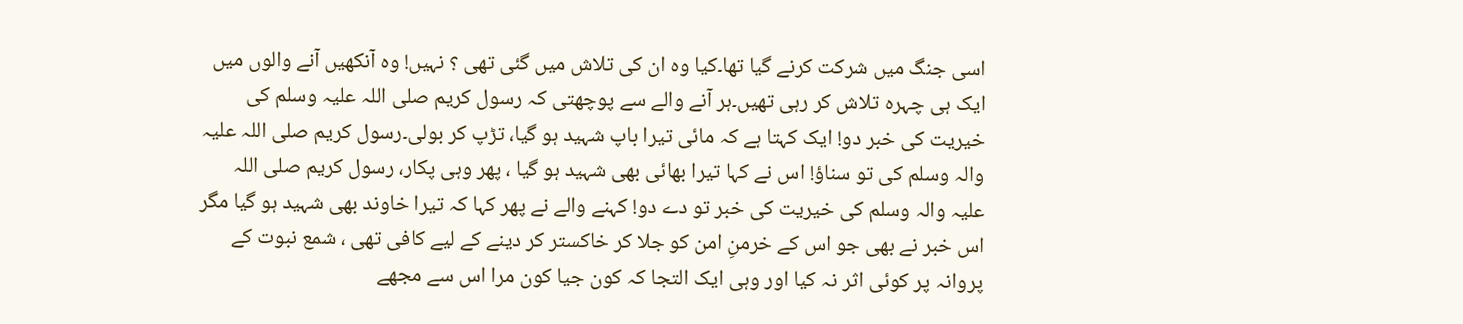اسی جنگ میں شرکت کرنے گیا تھا۔کیا وہ ان کی تلاش میں گئی تھی ؟ نہیں! وہ آنکھیں آنے والوں میں ایک ہی چہرہ تلاش کر رہی تھیں۔ہر آنے والے سے پوچھتی کہ رسول کریم صلی اللہ علیہ وسلم کی خیریت کی خبر دو! ایک کہتا ہے کہ مائی تیرا باپ شہید ہو گیا، تڑپ کر بولی۔رسول کریم صلی اللہ علیہ والہ وسلم کی تو سناؤ! اس نے کہا تیرا بھائی بھی شہید ہو گیا ، پھر وہی پکار، رسول کریم صلی اللہ علیہ والہ وسلم کی خیریت کی خبر تو دے دو! کہنے والے نے پھر کہا کہ تیرا خاوند بھی شہید ہو گیا مگر اس خبر نے بھی جو اس کے خرمنِ امن کو جلا کر خاکستر کر دینے کے لیے کافی تھی ، شمع نبوت کے پروانہ پر کوئی اثر نہ کیا اور وہی ایک التجا کہ کون جیا کون مرا اس سے مجھے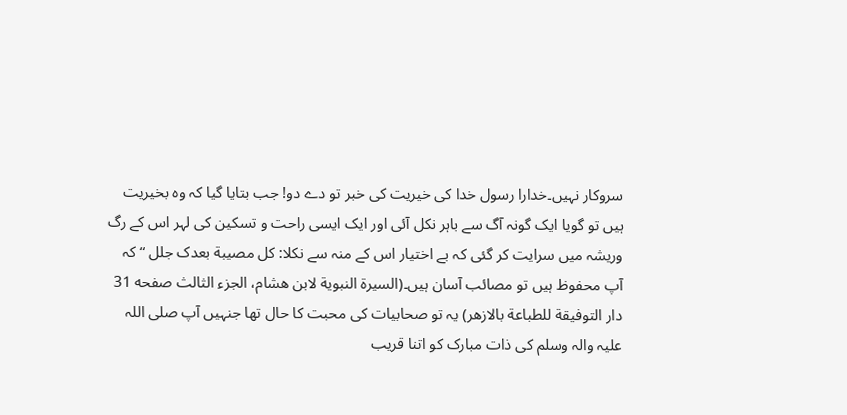سروکار نہیں۔خدارا رسول خدا کی خیریت کی خبر تو دے دو! جب بتایا گیا کہ وہ بخیریت ہیں تو گویا ایک گونہ آگ سے باہر نکل آئی اور ایک ایسی راحت و تسکین کی لہر اس کے رگ وریشہ میں سرایت کر گئی کہ بے اختیار اس کے منہ سے نکلا: کل مصيبة بعدک جلل “ کہ آپ محفوظ ہیں تو مصائب آسان ہیں۔(السيرة النبوية لابن هشام، الجزء الثالث صفحه 31 دار التوفيقة للطباعة بالازهر) یہ تو صحابیات کی محبت کا حال تھا جنہیں آپ صلی اللہ علیہ والہ وسلم کی ذات مبارک کو اتنا قریب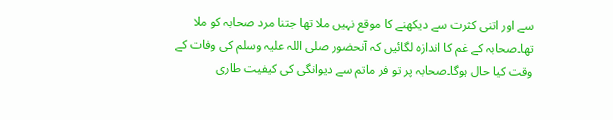سے اور اتنی کثرت سے دیکھنے کا موقع نہیں ملا تھا جتنا مرد صحابہ کو ملا تھا۔صحابہ کے غم کا اندازہ لگائیں کہ آنحضور صلی اللہ علیہ وسلم کی وفات کے وقت کیا حال ہوگا۔صحابہ پر تو فر ماتم سے دیوانگی کی کیفیت طاری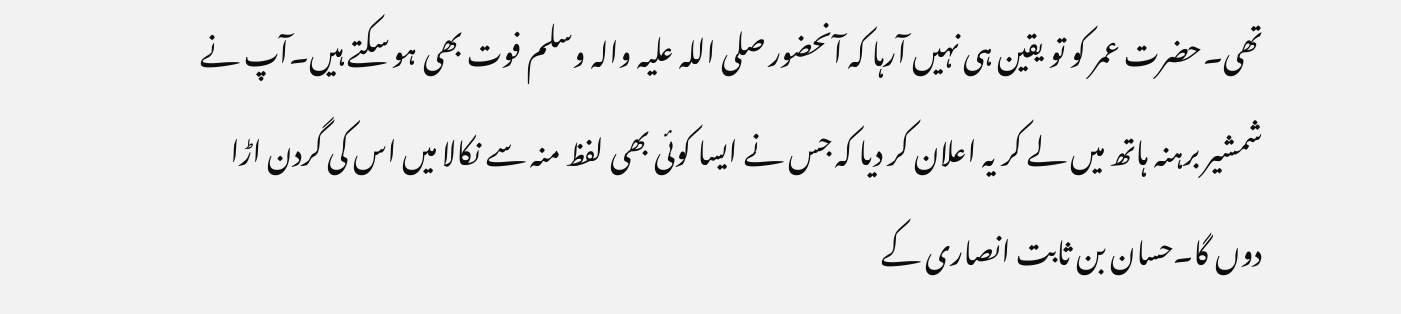تھی۔حضرت عمر کو تو یقین ہی نہیں آرہا کہ آنحضور صلی اللہ علیہ والہ وسلم فوت بھی ہو سکتے ہیں۔آپ نے شمشیر برہنہ ہاتھ میں لے کر یہ اعلان کر دیا کہ جس نے ایسا کوئی بھی لفظ منہ سے نکالا میں اس کی گردن اڑا دوں گا۔حسان بن ثابت انصاری کے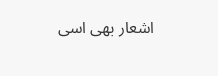اشعار بھی اسی